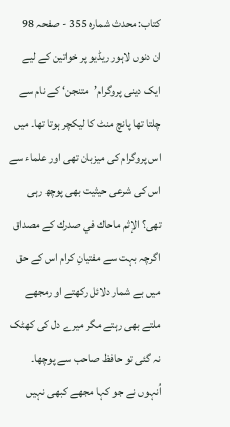کتاب: محدث شمارہ 355 - صفحہ 98
ان دنوں لاہور ریڈیو پر خواتین کے لیے ایک دینی پروگرام’متنجن‘ کے نام سے چلتا تھا پانچ منٹ کا لیکچر ہوتا تھا۔ میں اس پروگرام کی میزبان تھی اور علماء سے اس کی شرعی حیثیت بھی پوچھ رہی تھی؟ الإثم ماحاك في صدرك کے مصداق اگرچہ بہت سے مفتیانِ کرام اس کے حق میں بے شمار دلائل رکھتے او رمجھے ملتے بھی رہتے مگر میرے دل کی کھٹک نہ گئی تو حافظ صاحب سے پوچھا۔ اُنہوں نے جو کہا مجھے کبھی نہیں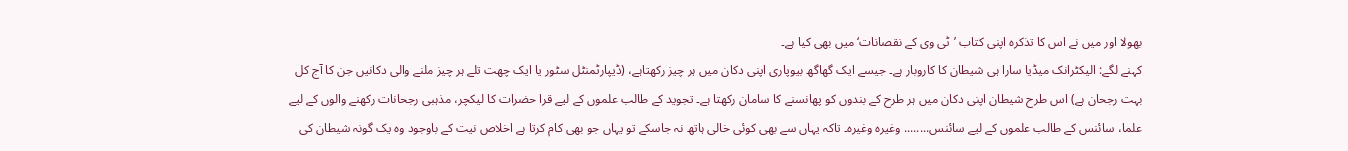بھولا اور میں نے اس کا تذکرہ اپنی کتاب ’ٹی وی کے نقصانات‘میں بھی کیا ہے۔
کہنے لگے: الیکٹرانک میڈیا سارا ہی شیطان کا کاروبار ہے۔ جیسے ایک گھاگھ بیوپاری اپنی دکان میں ہر چیز رکھتاہے، (ڈیپارٹمنٹل سٹور یا ایک چھت تلے ہر چیز ملنے والی دکانیں جن کا آج کل بہت رجحان ہے) اس طرح شیطان اپنی دکان میں ہر طرح کے بندوں کو پھانسنے کا سامان رکھتا ہے۔ تجوید کے طالب علموں کے لیے قرا حضرات کا لیکچر، مذہبی رجحانات رکھنے والوں کے لیے علما، سائنس کے طالب علموں کے لیے سائنس........ وغیرہ وغیرہ۔ تاکہ یہاں سے بھی کوئی خالی ہاتھ نہ جاسکے تو یہاں جو بھی کام کرتا ہے اخلاص نیت کے باوجود وہ یک گونہ شیطان کی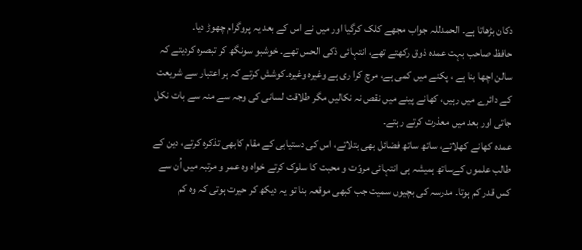دکان بڑھاتا ہے۔ الحمدللہ جواب مجھے کلک کرگیا اور میں نے اس کے بعد یہ پروگرام چھوڑ دیا۔
حافظ صاحب بہت عمدہ ذوق رکھتے تھے، انتہائی ذکی الحس تھے۔ خوشبو سونگھ کر تبصرہ کردیتے کہ سالن اچھا بنا ہے ، پکنے میں کمی ہے، مرچ کرا ری ہے وغیرہ وغیرہ۔کوشش کرتے کہ ہر اعتبار سے شریعت کے دائرے میں رہیں، کھانے پینے میں نقص نہ نکالیں مگر طلاقت لسانی کی وجہ سے منہ سے بات نکل جاتی اور بعد میں معذرت کرتے رہتے۔
عمدہ کھانے کھلاتے، ساتھ ساتھ فضائل بھی بتلاتے، اس کی دستیابی کے مقام کابھی تذکرہ کرتے، دین کے طالب علموں کےساتھ ہمیشہ ہی انتہائی مروّت و محبت کا سلوک کرتے خواہ وہ عمر و مرتبہ میں اُن سے کس قدر کم ہوتا۔ مدرسہ کی بچیوں سمیت جب کبھی موقعہ بنا تو یہ دیکھ کر حیرت ہوتی کہ وہ کم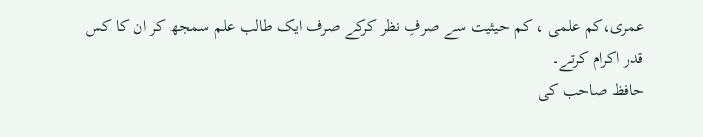عمری،کم علمی ، کم حیثیت سے صرفِ نظر کرکے صرف ایک طالب علم سمجھ کر ان کا کس قدر اکرام کرتے۔
حافظ صاحب کی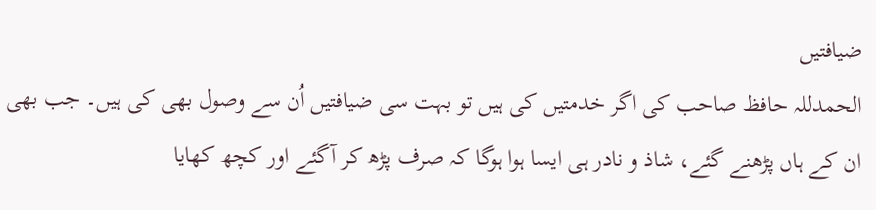ضیافتیں
الحمدللہ حافظ صاحب کی اگر خدمتیں کی ہیں تو بہت سی ضیافتیں اُن سے وصول بھی کی ہیں۔ جب بھی ان کے ہاں پڑھنے گئے، شاذ و نادر ہی ایسا ہوا ہوگا کہ صرف پڑھ کر آگئے اور کچھ کھایا